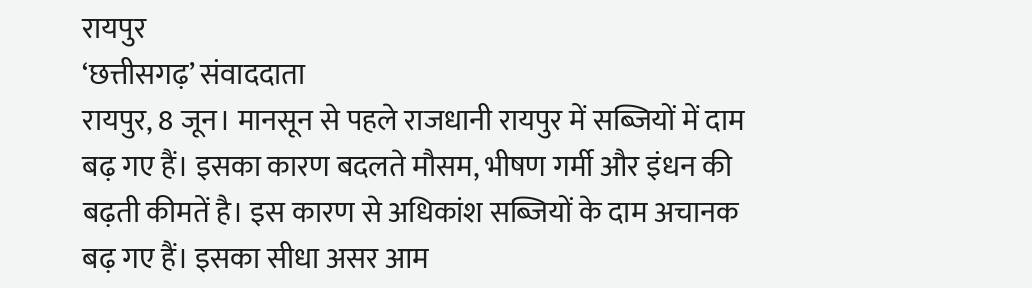रायपुर
‘छत्तीसगढ़’ संवाददाता
रायपुर, 8 जून। मानसून से पहले राजधानी रायपुर में सब्जियों में दाम बढ़ गए हैं। इसका कारण बदलते मौसम, भीषण गर्मी और इंधन की बढ़ती कीमतें है। इस कारण से अधिकांश सब्जियों के दाम अचानक बढ़ गए हैं। इसका सीधा असर आम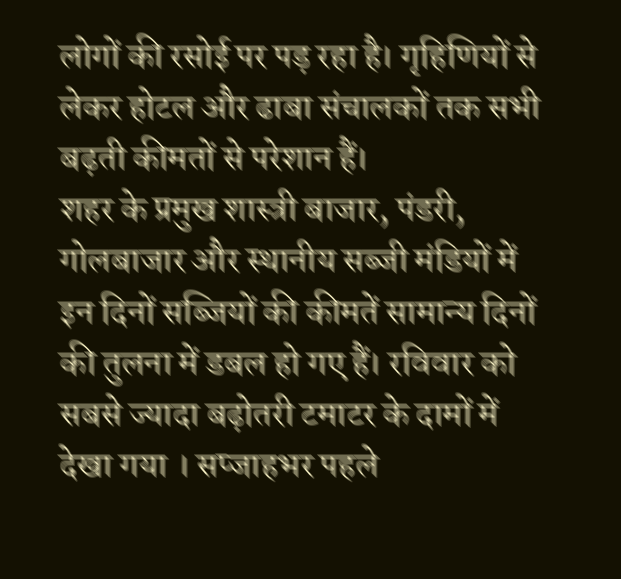लोगों की रसोई पर पड़ रहा है। गृहिणियों से लेकर होटल और ढाबा संचालकों तक सभी बढ़ती कीमतों से परेशान हैं।
शहर के प्रमुख शास्त्री बाजार, पंडरी, गोलबाजार और स्थानीय सब्जी मंडियों में इन दिनों सब्जियों की कीमतें सामान्य दिनों की तुलना में डबल हो गए हैं। रविवार को सबसे ज्यादा बढ़ोतरी टमाटर के दामों में देखा गया । सप्जाहभर पहले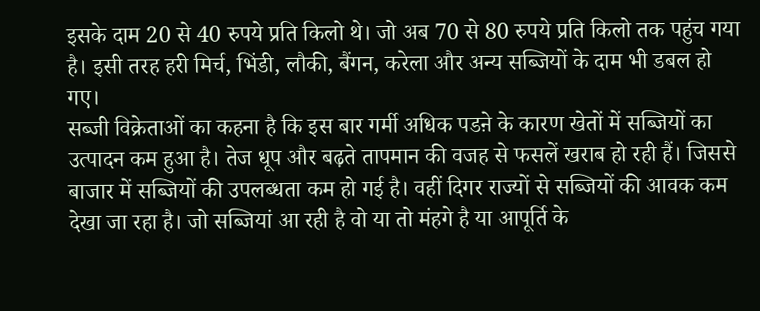इसके दाम 20 से 40 रुपये प्रति किलो थे। जो अब 70 से 80 रुपये प्रति किलो तक पहुंच गया है। इसी तरह हरी मिर्च, भिंडी, लौकी, बैंगन, करेला और अन्य सब्जियों के दाम भी डबल हो गए।
सब्जी विक्रेताओं का कहना है कि इस बार गर्मी अधिक पडऩे के कारण खेतों में सब्जियों का उत्पादन कम हुआ है। तेज धूप और बढ़ते तापमान की वजह से फसलें खराब हो रही हैं। जिससे बाजार में सब्जियों की उपलब्धता कम हो गई है। वहीं दिगर राज्यों से सब्जियों की आवक कम देखा जा रहा है। जो सब्जियां आ रही है वो या तो मंहगे है या आपूर्ति के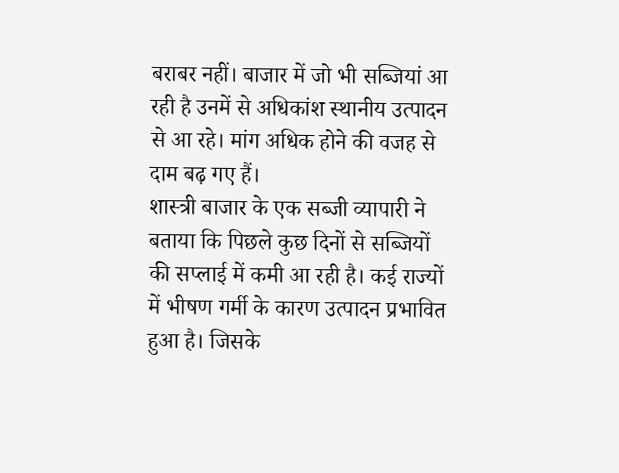बराबर नहीं। बाजार में जो भी सब्जियां आ रही है उनमें से अधिकांश स्थानीय उत्पादन से आ रहे। मांग अधिक होने की वजह से दाम बढ़ गए हैं।
शास्त्री बाजार के एक सब्जी व्यापारी ने बताया कि पिछले कुछ दिनों से सब्जियों की सप्लाई में कमी आ रही है। कई राज्यों में भीषण गर्मी के कारण उत्पादन प्रभावित हुआ है। जिसके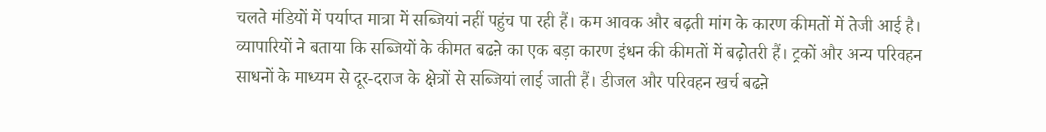चलते मंडियों में पर्याप्त मात्रा में सब्जियां नहीं पहुंच पा रही हैं। कम आवक और बढ़ती मांग के कारण कीमतों में तेजी आई है।
व्यापारियों ने बताया कि सब्जियों के कीमत बढऩे का एक बड़ा कारण इंधन की कीमतों में बढ़ोतरी हैं। ट्रकों और अन्य परिवहन साधनों के माध्यम से दूर-दराज के क्षेत्रों से सब्जियां लाई जाती हैं। डीजल और परिवहन खर्च बढऩे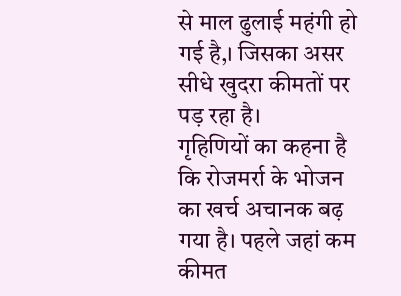से माल ढुलाई महंगी हो गई है,। जिसका असर सीधे खुदरा कीमतों पर पड़ रहा है।
गृहिणियों का कहना है कि रोजमर्रा के भोजन का खर्च अचानक बढ़ गया है। पहले जहां कम कीमत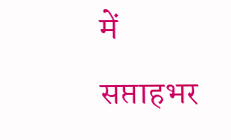में सप्ताहभर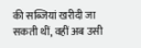की सब्जियां खरीदी जा सकती थीं, वहीं अब उसी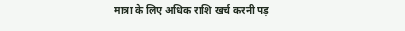मात्रा के लिए अधिक राशि खर्च करनी पड़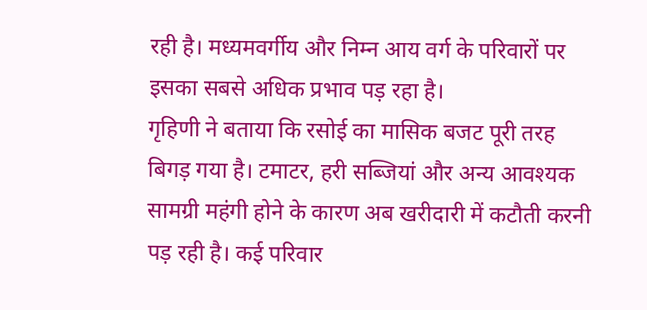रही है। मध्यमवर्गीय और निम्न आय वर्ग के परिवारों पर इसका सबसे अधिक प्रभाव पड़ रहा है।
गृहिणी ने बताया कि रसोई का मासिक बजट पूरी तरह बिगड़ गया है। टमाटर, हरी सब्जियां और अन्य आवश्यक सामग्री महंगी होने के कारण अब खरीदारी में कटौती करनी पड़ रही है। कई परिवार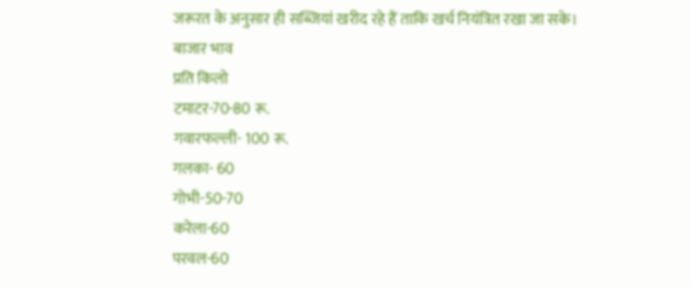जरूरत के अनुसार ही सब्जियां खरीद रहे हैं ताकि खर्च नियंत्रित रखा जा सके।
बाजार भाव
प्रति किलो
टमाटर-70-80 रू.
गवारफल्ली- 100 रू.
गलका- 60
गोभी-50-70
करेला-60
परवल-60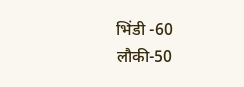भिंडी -60
लौकी-50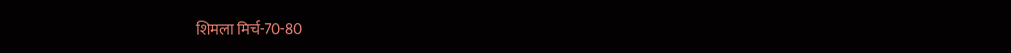शिमला मिर्च-70-80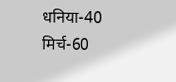धनिया-40
मिर्च-60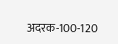अदरक-100-120